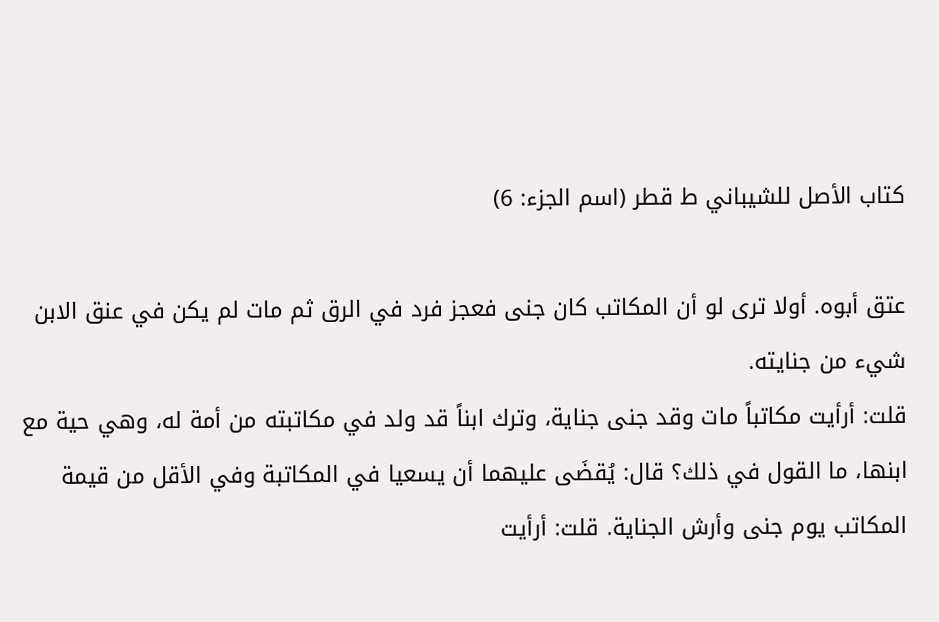كتاب الأصل للشيباني ط قطر (اسم الجزء: 6)

عتق أبوه. أولا ترى لو أن المكاتب كان جنى فعجز فرد في الرق ثم مات لم يكن في عنق الابن شيء من جنايته.
قلت: أرأيت مكاتباً مات وقد جنى جناية، وترك ابناً قد ولد في مكاتبته من أمة له، وهي حية مع ابنها، ما القول في ذلك؟ قال: يُقضَى عليهما أن يسعيا في المكاتبة وفي الأقل من قيمة المكاتب يوم جنى وأرش الجناية. قلت: أرأيت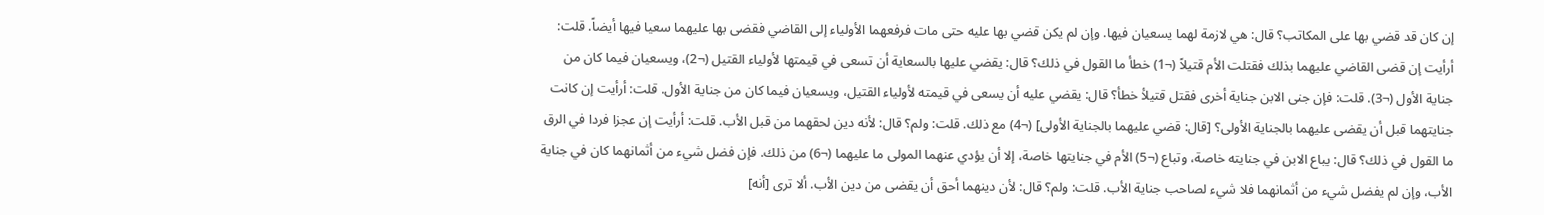إن كان قد قضي بها على المكاتب؟ قال: هي لازمة لهما يسعيان فيها. وإن لم يكن قضي بها عليه حتى مات فرفعهما الأولياء إلى القاضي فقضى بها عليهما سعيا فيها أيضاً. قلت: أرأيت إن قضى القاضي عليهما بذلك فقتلت الأم قتيلاً (¬1) خطأ ما القول في ذلك؟ قال: يقضي عليها بالسعاية أن تسعى في قيمتها لأولياء القتيل (¬2)، ويسعيان فيما كان من جناية الأول (¬3). قلت: فإن جنى الابن جناية أخرى فقتل قتيلأ خطأ؟ قال: يقضي عليه أن يسعى في قيمته لأولياء القتيل، ويسعيان فيما كان من جناية الأول. قلت: أرأيت إن كانت جنايتهما قبل أن يقضى عليهما بالجناية الأولى؟ [قال: قضي عليهما بالجناية الأولى] (¬4) مع ذلك. قلت: ولم؟ قال: لأنه دين لحقهما من قبل الأب. قلت: أرأيت إن عجزا فردا في الرق ما القول في ذلك؟ قال: يباع الابن في جنايته خاصة، وتباع (¬5) الأم في جنايتها خاصة، إلا أن يؤدي عنهما المولى ما عليهما (¬6) من ذلك. فإن فضل شيء من أثمانهما كان في جناية الأب، وإن لم يفضل شيء من أثمانهما فلا شيء لصاحب جناية الأب. قلت: ولم؟ قال: لأن دينهما أحق أن يقضى من دين الأب. ألا ترى [أنه]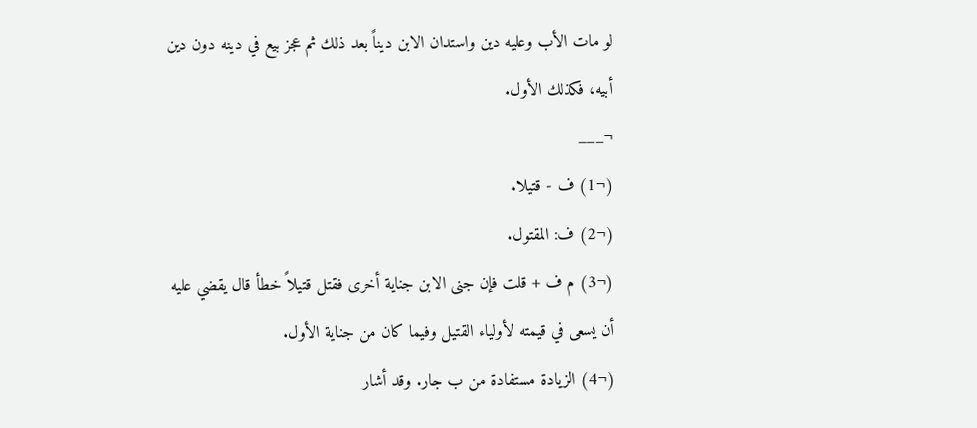لو مات الأب وعليه دين واستدان الابن ديناً بعد ذلك ثم عجز بيع في دينه دون دين أبيه، فكذلك الأول.
¬___
(¬1) ف - قتيلا.
(¬2) ف: المقتول.
(¬3) م ف + قلت فإن جنى الابن جناية أخرى فقتل قتيلاً خطأ قال يقضي عليه أن يسعى في قيمته لأولياء القتيل وفيما كان من جناية الأول.
(¬4) الزيادة مستفادة من ب جار. وقد أشار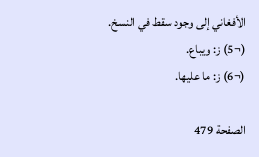الأفغاني إلى وجود سقط في النسخ.
(¬5) ز: ويباع.
(¬6) ز: ما عليها.

الصفحة 479